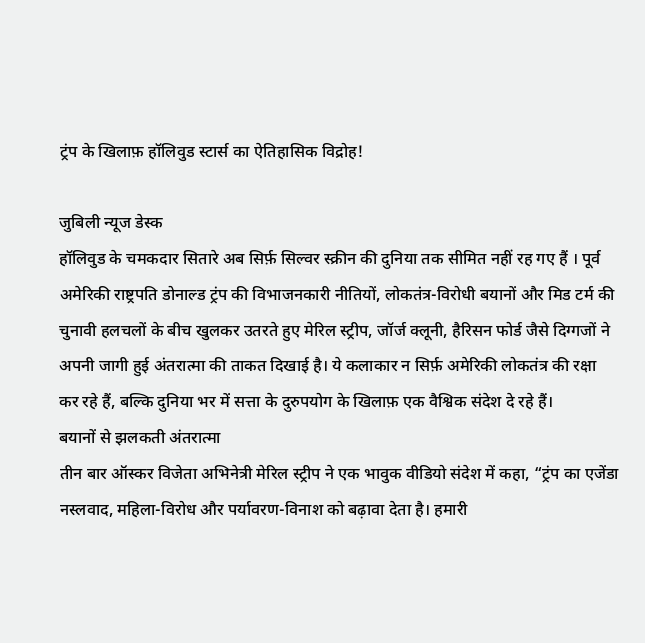ट्रंप के खिलाफ़ हॉलिवुड स्टार्स का ऐतिहासिक विद्रोह!

जुबिली न्यूज डेस्क
हॉलिवुड के चमकदार सितारे अब सिर्फ़ सिल्वर स्क्रीन की दुनिया तक सीमित नहीं रह गए हैं । पूर्व अमेरिकी राष्ट्रपति डोनाल्ड ट्रंप की विभाजनकारी नीतियों, लोकतंत्र-विरोधी बयानों और मिड टर्म की चुनावी हलचलों के बीच खुलकर उतरते हुए मेरिल स्ट्रीप, जॉर्ज क्लूनी, हैरिसन फोर्ड जैसे दिग्गजों ने अपनी जागी हुई अंतरात्मा की ताकत दिखाई है। ये कलाकार न सिर्फ़ अमेरिकी लोकतंत्र की रक्षा कर रहे हैं, बल्कि दुनिया भर में सत्ता के दुरुपयोग के खिलाफ़ एक वैश्विक संदेश दे रहे हैं।
बयानों से झलकती अंतरात्मा
तीन बार ऑस्कर विजेता अभिनेत्री मेरिल स्ट्रीप ने एक भावुक वीडियो संदेश में कहा, “ट्रंप का एजेंडा नस्लवाद, महिला-विरोध और पर्यावरण-विनाश को बढ़ावा देता है। हमारी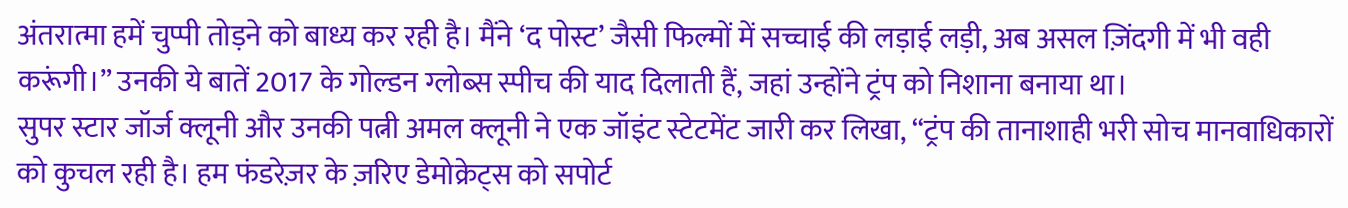अंतरात्मा हमें चुप्पी तोड़ने को बाध्य कर रही है। मैंने ‘द पोस्ट’ जैसी फिल्मों में सच्चाई की लड़ाई लड़ी, अब असल ज़िंदगी में भी वही करूंगी।” उनकी ये बातें 2017 के गोल्डन ग्लोब्स स्पीच की याद दिलाती हैं, जहां उन्होंने ट्रंप को निशाना बनाया था।
सुपर स्टार जॉर्ज क्लूनी और उनकी पत्नी अमल क्लूनी ने एक जॉइंट स्टेटमेंट जारी कर लिखा, “ट्रंप की तानाशाही भरी सोच मानवाधिकारों को कुचल रही है। हम फंडरेज़र के ज़रिए डेमोक्रेट्स को सपोर्ट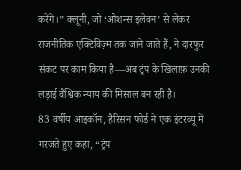करेंगे।” क्लूनी, जो ‘ओशन्स इलेवन’ से लेकर राजनीतिक एक्टिविज़्म तक जाने जाते हैं, ने दारफुर संकट पर काम किया है—अब ट्रंप के खिलाफ़ उनकी लड़ाई वैश्विक न्याय की मिसाल बन रही है।
83 वर्षीय आइकॉन, हैरिसन फोर्ड ने एक इंटरव्यू में गरजते हुए कहा, “ट्रंप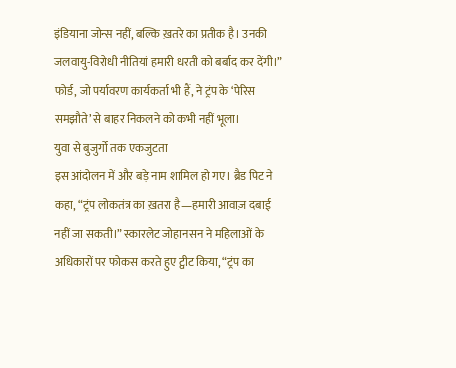इंडियाना जोन्स नहीं, बल्कि ख़तरे का प्रतीक है। उनकी जलवायु-विरोधी नीतियां हमारी धरती को बर्बाद कर देंगी।” फोर्ड, जो पर्यावरण कार्यकर्ता भी हैं, ने ट्रंप के ‘पेरिस समझौते’ से बाहर निकलने को कभी नहीं भूला।
युवा से बुजुर्गो तक एकजुटता
इस आंदोलन में और बड़े नाम शामिल हो गए। ब्रैड पिट ने कहा, “ट्रंप लोकतंत्र का ख़तरा है—हमारी आवाज़ दबाई नहीं जा सकती।” स्कारलेट जोहानसन ने महिलाओं के अधिकारों पर फोकस करते हुए ट्वीट किया, “ट्रंप का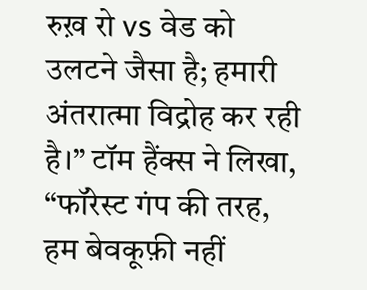रुख़ रो vs वेड को उलटने जैसा है; हमारी अंतरात्मा विद्रोह कर रही है।” टॉम हैंक्स ने लिखा, “फॉरेस्ट गंप की तरह, हम बेवकूफ़ी नहीं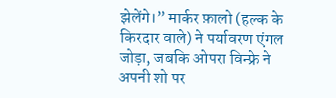झेलेंगे।” मार्कर फ़ालो (हल्क के किरदार वाले) ने पर्यावरण एंगल जोड़ा, जबकि ओपरा विन्फ्रे ने अपनी शो पर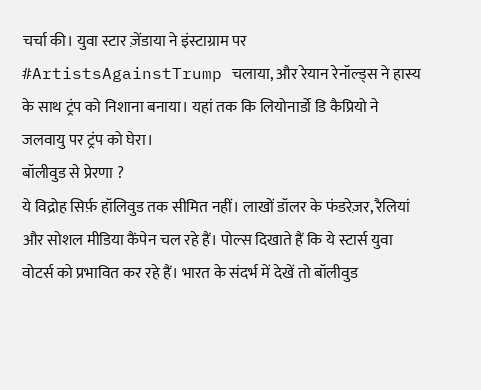चर्चा की। युवा स्टार ज़ेंडाया ने इंस्टाग्राम पर #ArtistsAgainstTrump चलाया, और रेयान रेनॉल्ड्स ने हास्य के साथ ट्रंप को निशाना बनाया। यहां तक कि लियोनार्डो डि कैप्रियो ने जलवायु पर ट्रंप को घेरा।
बॉलीवुड से प्रेरणा ?
ये विद्रोह सिर्फ़ हॉलिवुड तक सीमित नहीं। लाखों डॉलर के फंडरेज़र, रैलियां और सोशल मीडिया कैंपेन चल रहे हैं। पोल्स दिखाते हैं कि ये स्टार्स युवा वोटर्स को प्रभावित कर रहे हैं। भारत के संदर्भ में देखें तो बॉलीवुड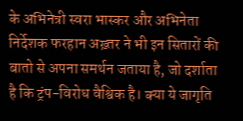के अभिनेत्री स्वरा भास्कर और अभिनेता निर्देशक फरहान अख़्तर ने भी इन सितारों की बातो से अपना समर्थन जताया है, जो दर्शाता है कि ट्रंप-विरोध वैश्विक है। क्या ये जागृति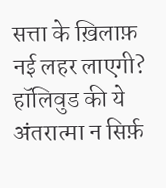सत्ता के ख़िलाफ़ नई लहर लाएगी?
हॉलिवुड की ये अंतरात्मा न सिर्फ़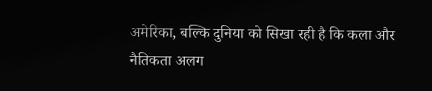अमेरिका, बल्कि दुनिया को सिखा रही है कि कला और नैतिकता अलग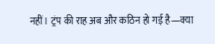नहीं। ट्रंप की राह अब और कठिन हो गई है—क्या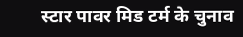स्टार पावर मिड टर्म के चुनाव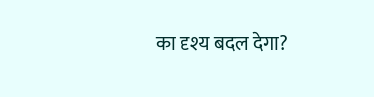का दृश्य बदल देगा?